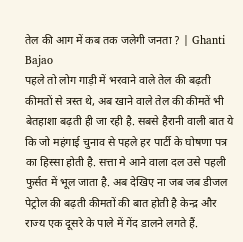तेल की आग में कब तक जलेगी जनता ? | Ghanti Bajao
पहले तो लोग गाड़ी में भरवाने वाले तेल की बढ़ती कीमतों से त्रस्त थे, अब खाने वाले तेल की कीमतें भी बेतहाशा बढ़ती ही जा रही है. सबसे हैरानी वाली बात ये कि जो महंगाई चुनाव से पहले हर पार्टी के घोषणा पत्र का हिस्सा होती है. सत्ता मे आने वाला दल उसे पहली फुर्सत में भूल जाता है. अब देखिए ना जब जब डीजल पेट्रोल की बढ़ती कीमतों की बात होती है केन्द्र और राज्य एक दूसरे के पाले में गेंद डालने लगते हैं.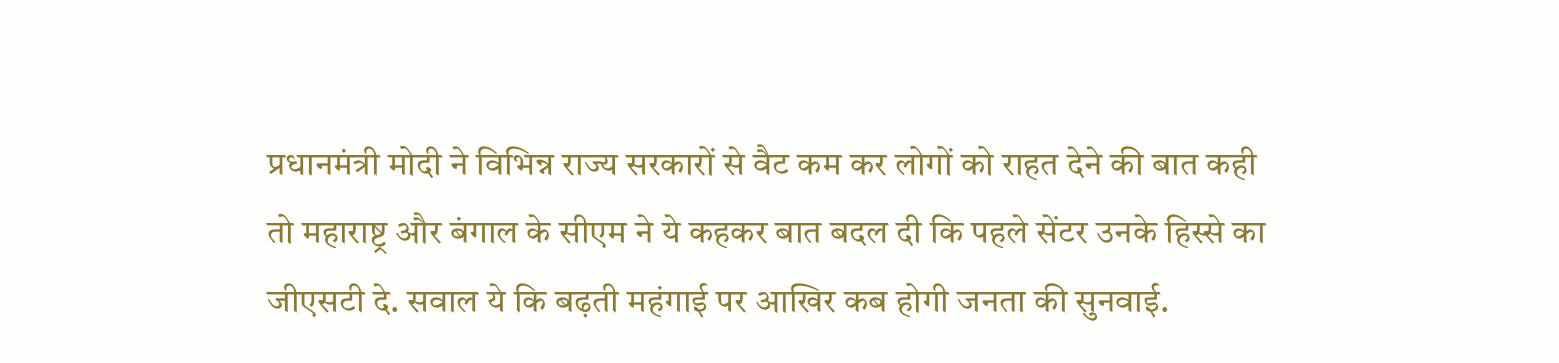प्रधानमंत्री मोदी ने विभिन्न राज्य सरकारों से वैट कम कर लोगों को राहत देने की बात कही तो महाराष्ट्र और बंगाल के सीएम ने ये कहकर बात बदल दी कि पहले सेंटर उनके हिस्से का जीएसटी दे. सवाल ये कि बढ़ती महंगाई पर आखिर कब होगी जनता की सुनवाई.